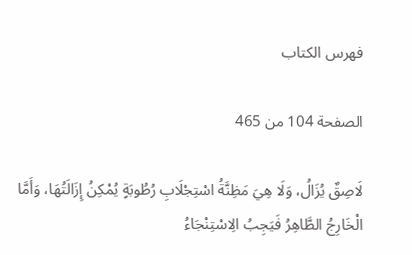فهرس الكتاب

الصفحة 104 من 465

لَاصِقٌ يُزَالُ، وَلَا هِيَ مَظِنَّةُ اسْتِجْلَابِ رُطُوبَةٍ يُمْكِنُ إِزَالَتُهَا، وَأَمَّا الْخَارِجُ الطَّاهِرُ فَيَجِبُ الِاسْتِنْجَاءُ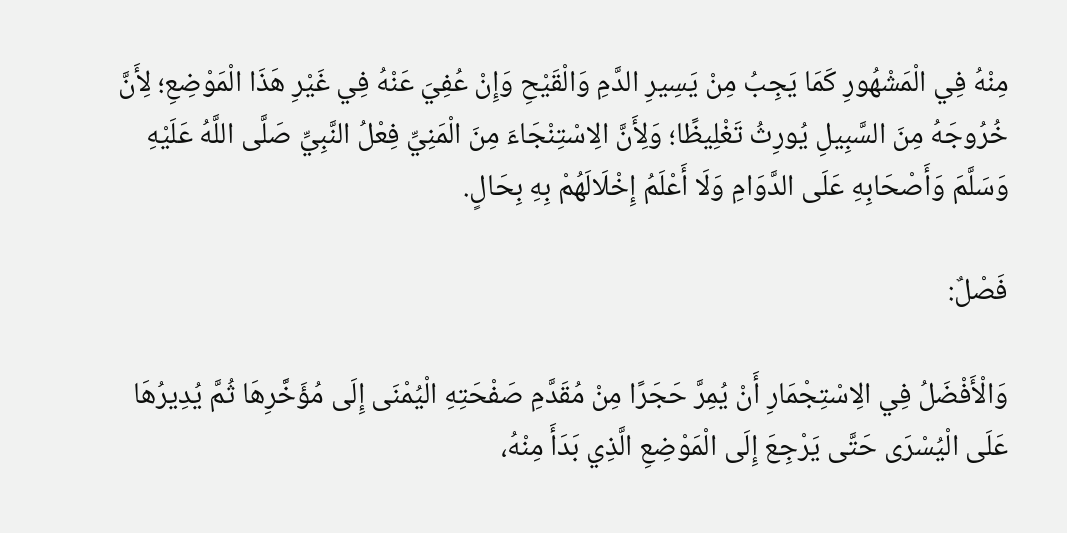مِنْهُ فِي الْمَشْهُورِ كَمَا يَجِبُ مِنْ يَسِيرِ الدَّمِ وَالْقَيْحِ وَإِنْ عُفِيَ عَنْهُ فِي غَيْرِ هَذَا الْمَوْضِعِ؛ لِأَنَّ خُرُوجَهُ مِنَ السَّبِيلِ يُورِثُ تَغْلِيظًا؛ وَلِأَنَّ الِاسْتِنْجَاءَ مِنَ الْمَنِيِّ فِعْلُ النَّبِيِّ صَلَّى اللَّهُ عَلَيْهِ وَسَلَّمَ وَأَصْحَابِهِ عَلَى الدَّوَامِ وَلَا أَعْلَمُ إِخْلَالَهُمْ بِهِ بِحَالٍ.

فَصْلٌ:

وَالْأَفْضَلُ فِي الِاسْتِجْمَارِ أَنْ يُمِرَّ حَجَرًا مِنْ مُقَدَّمِ صَفْحَتِهِ الْيُمْنَى إِلَى مُؤَخَّرِهَا ثُمَّ يُدِيرُهَا عَلَى الْيُسْرَى حَتَّى يَرْجِعَ إِلَى الْمَوْضِعِ الَّذِي بَدَأَ مِنْهُ،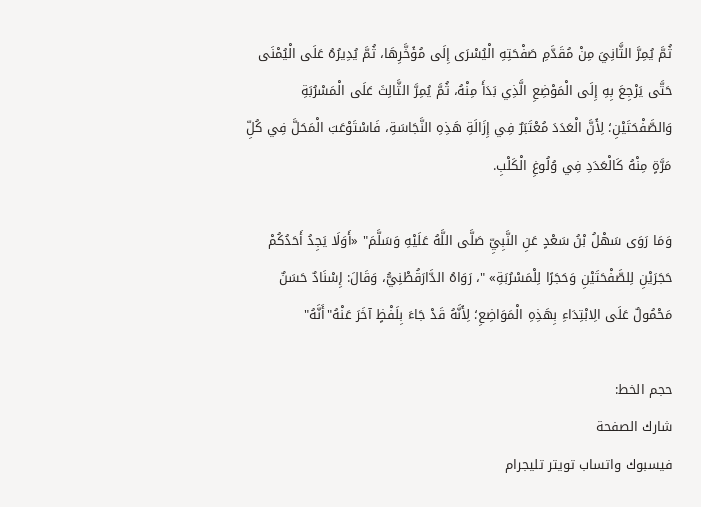ثُمَّ يُمِرَّ الثَّانِيَ مِنْ مُقَدَّمِ صَفْحَتِهِ الْيُسْرَى إِلَى مُؤَخَّرِهَا، ثُمَّ يُدِيرُهُ عَلَى الْيُمْنَى حَتَّى يَرْجِعَ بِهِ إِلَى الْمَوْضِعِ الَّذِي بَدَأَ مِنْهُ، ثُمَّ يُمِرَّ الثَّالِثَ عَلَى الْمَسْرُبَةِ وَالصَّفْحَتَيْنِ؛ لِأَنَّ الْعَدَدَ مُعْتَبَرٌ فِي إِزَالَةِ هَذِهِ النَّجَاسَةِ، فَاسْتَوْعَبَ الْمَحَلَّ فِي كُلِّ مَرَّةٍ مِنْهُ كَالْعَدَدِ فِي وُلُوغِ الْكَلْبِ.

وَمَا رَوَى سَهْلُ بْنُ سَعْدٍ عَنِ النَّبِيِّ صَلَّى اللَّهُ عَلَيْهِ وَسَلَّمَ" «أَوَلَا يَجِدُ أَحَدُكُمْ حَجَرَيْنِ لِلصَّفْحَتَيْنِ وَحَجَرًا لِلْمَسْرُبَةِ» "، رَوَاهُ الدَّارَقُطْنِيُّ، وَقَالَ: إِسْنَادٌ حَسَنٌ مَحْمُولٌ عَلَى الِابْتِدَاءِ بِهَذِهِ الْمَوَاضِعِ؛ لِأَنَّهُ قَدْ جَاءَ بِلَفْظٍ آخَرَ عَنْهُ"أَنَّهُ"

حجم الخط:
شارك الصفحة
فيسبوك واتساب تويتر تليجرام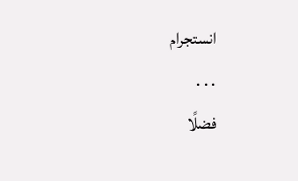انستجرام
. . .
فضلًا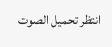انتظر تحميل الصوت